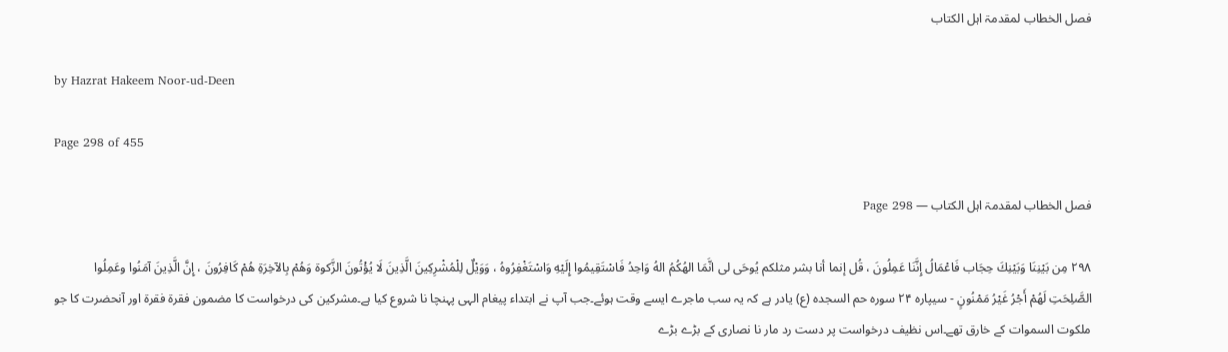فصل الخطاب لمقدمۃ اہل الکتاب

by Hazrat Hakeem Noor-ud-Deen

Page 298 of 455

فصل الخطاب لمقدمۃ اہل الکتاب — Page 298

۲۹۸ مِن بَيْنِنَا وَبَيْنِكَ حِجَاب فَاعْمَالُ إِنَّنَا عَمِلُونَ ، قُل إنما أنا بشر مثلكم يُوحَى لى انَّمَا الهُكُمُ الهُ وَاحِدُ فَاسْتَقِيمُوا إِلَيْهِ وَاسْتَغْفِرُوهُ ، وَوَيْلٌ لِلْمُشْرِكِينَ الَّذِينَ لَا يُؤْتُونَ الزَّكوة وَهُمْ بِالآخِرَةِ هُمْ كَافِرُونَ ، إِنَّ الَّذِينَ آمَنُوا وعَمِلُوا الصَّلِحَتِ لَهُمْ أَجْرُ غَيْرُ مَمْنُونٍ - سیپاره ۲۴ سوره حم السجده (ع) یادر ہے کہ یہ سب ماجرے ایسے وقت ہوئے۔جب آپ نے ابتداء پیغام الہی پہنچا نا شروع کیا ہے۔مشرکین کی درخواست کا مضمون فقرة فقرة اور آنحضرت کا جو ملكوت السموات کے خارق تھے۔اس نظیف درخواست پر دست رد مار نا نصاری کے بڑے بڑے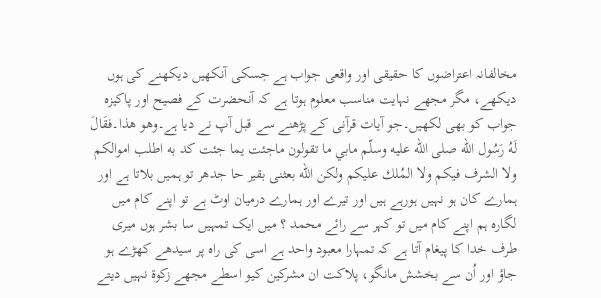مخالفانہ اعتراضوں کا حقیقی اور واقعی جواب ہے جسکی آنکھیں دیکھنے کی ہوں دیکھے، مگر مجھے نہایت مناسب معلوم ہوتا ہے کہ آنحضرت کے فصیح اور پاکیزہ جواب کو بھی لکھیں۔جو آیات قرآنی کے پڑھنے سے قبل آپ نے دیا ہے۔وهو هذا۔فقَالَ لَهُ رَسُول الله صلى الله عليه وسلّم مابي ما تقولون ماجئت يما جئت کد به اطلب اموالكم ولا الشرف فيكم ولا المُلك عليكم ولكن الله بعثنى بقیر حا جدھر تو ہمیں بلاتا ہے اور ہمارے کان ہو نہیں ہورہے ہیں اور تیرے اور ہمارے درمیان اوٹ ہے تو اپنے کام میں لگارہ ہم اپنے کام میں تو کہر سے رائے محمد ؟ میں ایک تمہیں سا بشر ہوں میری طرف خدا کا پیغام آتا ہے کہ تمہارا معبود واحد ہے اسی کی راہ پر سیدھے کھڑے ہو جاؤ اور اُن سے بخشش مانگو، پلاکت ان مشرکین کیو اسطے مجھے زکوۃ نہیں دیتے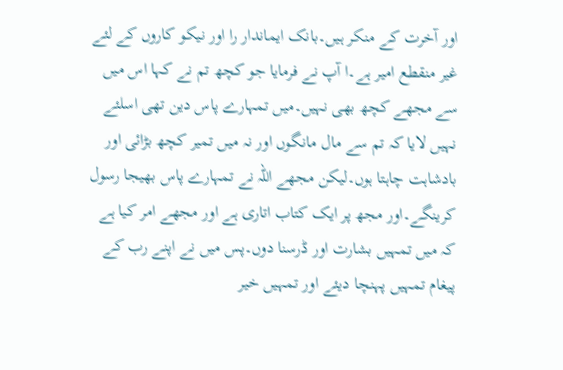اور آخرت کے منکر ہیں۔بانک ایماندار را اور نیکو کاروں کے لئے غیر منقطع امیر ہے۔ا آپ نے فرمایا جو کچھ تم نے کہا اس میں سے مجھے کچھ بھی نہیں۔میں تمہارے پاس دین تھی اسلئے نہیں لایا کہ تم سے مال مانگوں اور نہ میں تمیر کچھ بڑائی اور بادشاہت چاہتا ہوں۔لیکن مجھے اللہ نے تمہارے پاس بھیجا رسول کرینگے۔اور مجھ پر ایک کتاب اتاری ہے اور مجھے امر کیا ہے کہ میں تمہیں بشارت اور ڈرسنا دوں۔پس میں نے اپنے رب کے پیغام تمہیں پہنچا دیئے اور تمہیں خیر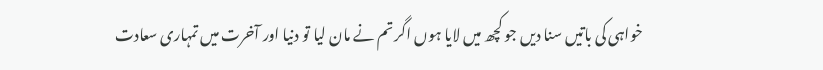خواہی کی باتیں سنا دیں جو کچھ میں لایا ہوں اگر تم نے مان لیا تو دنیا اور آخرت میں تمہاری سعادت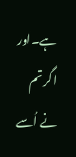ہے۔اور اگر تم نے اُسے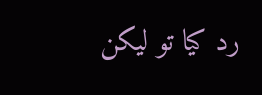رد کیا تو لیکن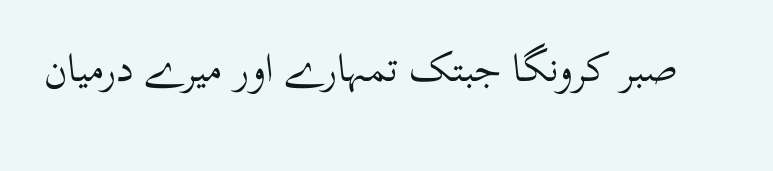صبر کرونگا جبتک تمہارے اور میرے درمیان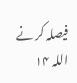فیصلہ کر نے اللہ ۱۴